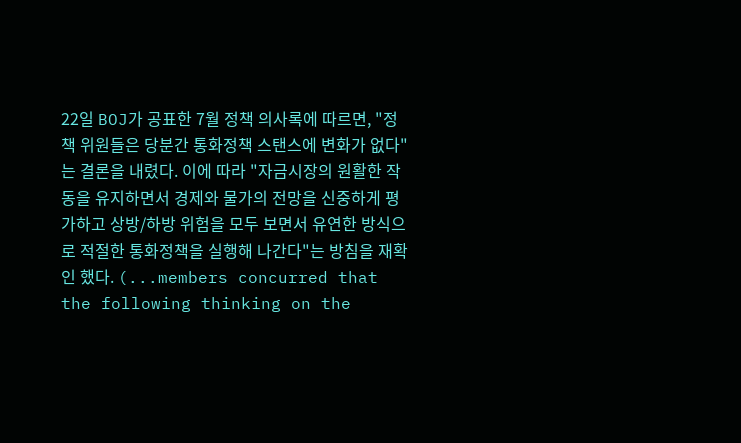22일 BOJ가 공표한 7월 정책 의사록에 따르면, "정책 위원들은 당분간 통화정책 스탠스에 변화가 없다"는 결론을 내렸다. 이에 따라 "자금시장의 원활한 작동을 유지하면서 경제와 물가의 전망을 신중하게 평가하고 상방/하방 위험을 모두 보면서 유연한 방식으로 적절한 통화정책을 실행해 나간다"는 방침을 재확인 했다. (...members concurred that the following thinking on the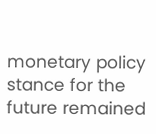monetary policy stance for the future remained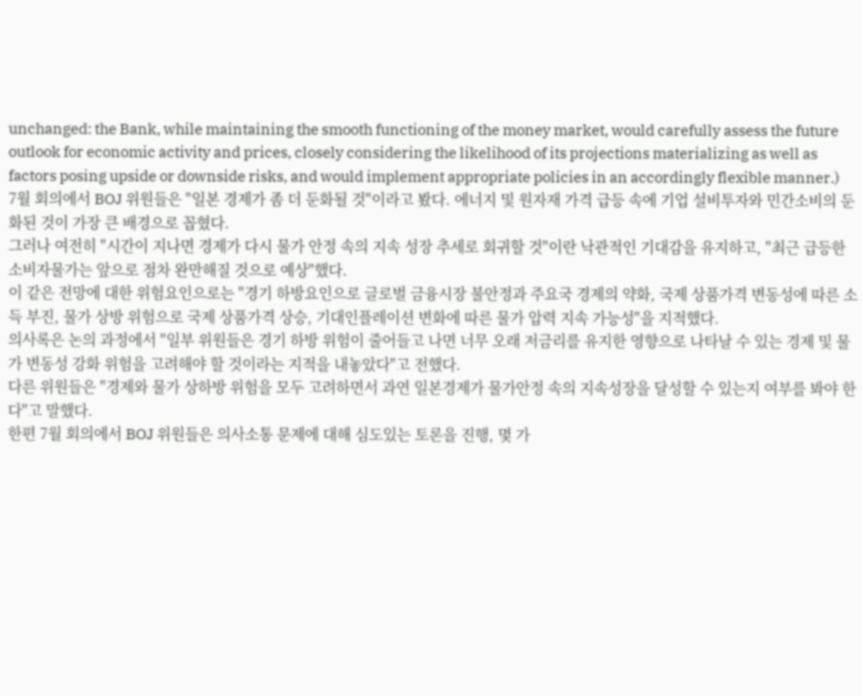unchanged: the Bank, while maintaining the smooth functioning of the money market, would carefully assess the future outlook for economic activity and prices, closely considering the likelihood of its projections materializing as well as factors posing upside or downside risks, and would implement appropriate policies in an accordingly flexible manner.)
7월 회의에서 BOJ 위원들은 "일본 경제가 좀 더 둔화될 것"이라고 봤다. 에너지 및 원자재 가격 급등 속에 기업 설비투자와 민간소비의 둔화된 것이 가장 큰 배경으로 꼽혔다.
그러나 여전히 "시간이 지나면 경제가 다시 물가 안정 속의 지속 성장 추세로 회귀할 것"이란 낙관적인 기대감을 유지하고, "최근 급등한 소비자물가는 앞으로 점차 완만해질 것으로 예상"했다.
이 같은 전망에 대한 위험요인으로는 "경기 하방요인으로 글로벌 금융시장 불안정과 주요국 경제의 약화, 국제 상품가격 변동성에 따른 소득 부진, 물가 상방 위험으로 국제 상품가격 상승, 기대인플레이션 변화에 따른 물가 압력 지속 가능성"을 지적했다.
의사록은 논의 과정에서 "일부 위원들은 경기 하방 위험이 줄어들고 나면 너무 오래 저금리를 유지한 영향으로 나타날 수 있는 경제 및 물가 변동성 강화 위험을 고려해야 할 것이라는 지적을 내놓았다"고 전했다.
다른 위원들은 "경제와 물가 상하방 위험을 모두 고려하면서 과연 일본경제가 물가안정 속의 지속성장을 달성할 수 있는지 여부를 봐야 한다"고 말했다.
한편 7월 회의에서 BOJ 위원들은 의사소통 문제에 대해 심도있는 토론을 진행, 몇 가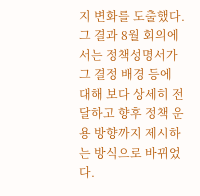지 변화를 도출했다.
그 결과 8월 회의에서는 정책성명서가 그 결정 배경 등에 대해 보다 상세히 전달하고 향후 정책 운용 방향까지 제시하는 방식으로 바뀌었다.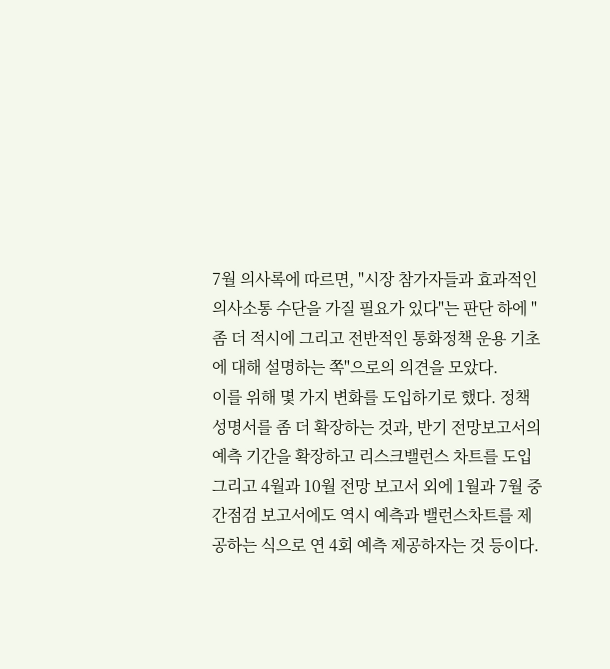7월 의사록에 따르면, "시장 참가자들과 효과적인 의사소통 수단을 가질 필요가 있다"는 판단 하에 "좀 더 적시에 그리고 전반적인 통화정책 운용 기초에 대해 설명하는 쪽"으로의 의견을 모았다.
이를 위해 몇 가지 변화를 도입하기로 했다. 정책성명서를 좀 더 확장하는 것과, 반기 전망보고서의 예측 기간을 확장하고 리스크밸런스 차트를 도입 그리고 4월과 10월 전망 보고서 외에 1월과 7월 중간점검 보고서에도 역시 예측과 밸런스차트를 제공하는 식으로 연 4회 예측 제공하자는 것 등이다.